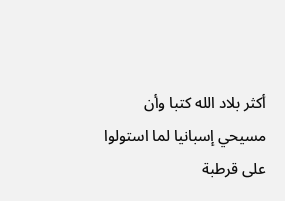أكثر بلاد الله كتبا وأن مسيحي إسبانيا لما استولوا على قرطبة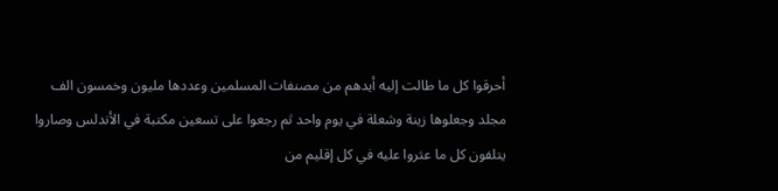أحرقوا كل ما طالت إليه أيدهم من مصنفات المسلمين وعددها مليون وخمسون الف مجلد وجعلوها زينة وشعلة في يوم واحد ثم رجعوا على تسعين مكتبة في الأندلس وصاروا يتلفون كل ما عثروا عليه في كل إقليم من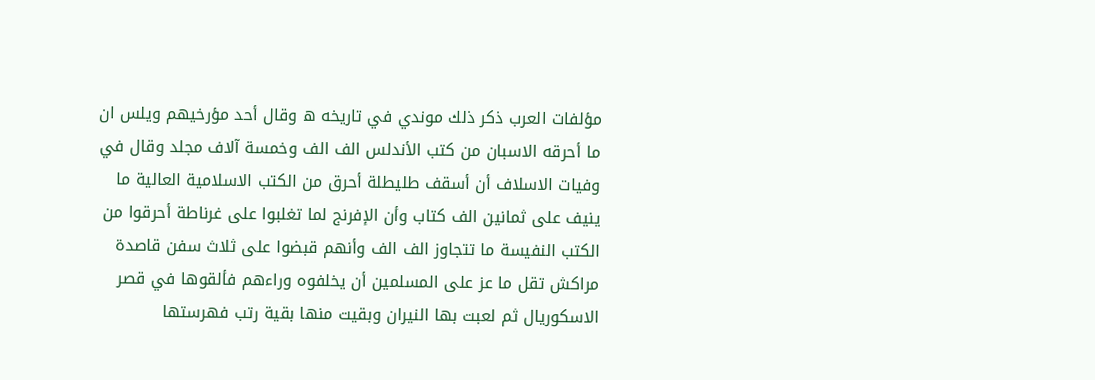مؤلفات العرب ذكر ذلك موندي في تاريخه ه وقال أحد مؤرخيهم ويلس ان ما أحرقه الاسبان من كتب الأندلس الف الف وخمسة آلاف مجلد وقال في وفيات الاسلاف أن أسقف طليطلة أحرق من الكتب الاسلامية العالية ما ينيف على ثمانين الف كتاب وأن الإفرنج لما تغلبوا على غرناطة أحرقوا من الكتب النفيسة ما تتجاوز الف الف وأنهم قبضوا على ثلاث سفن قاصدة مراكش تقل ما عز على المسلمين أن يخلفوه وراءهم فألقوها في قصر الاسكوريال ثم لعبت بها النيران وبقيت منها بقية رتب فهرستها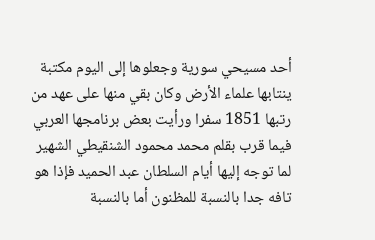أحد مسيحي سورية وجعلوها إلى اليوم مكتبة ينتابها علماء الأرض وكان بقي منها على عهد من رتبها 1851 سفرا ورأيت بعض برنامجها العربي فيما قرب بقلم محمد محمود الشنقيطي الشهير لما توجه إليها أيام السلطان عبد الحميد فإذا هو تافه جدا بالنسبة للمظنون أما بالنسبة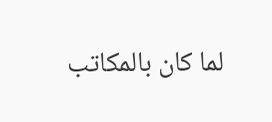لما كان بالمكاتب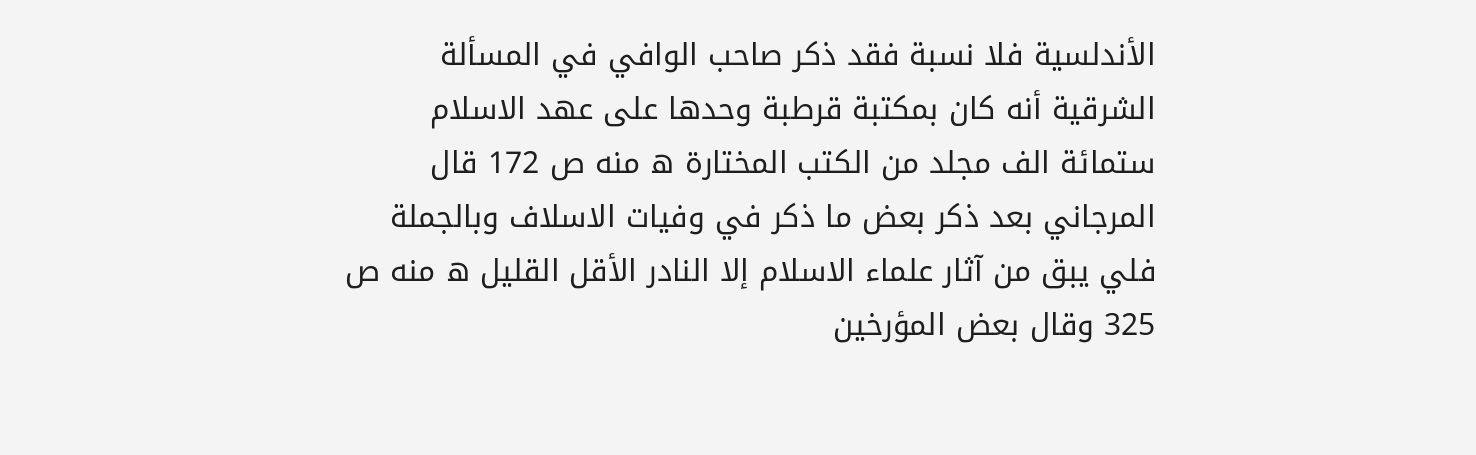الأندلسية فلا نسبة فقد ذكر صاحب الوافي في المسألة الشرقية أنه كان بمكتبة قرطبة وحدها على عهد الاسلام ستمائة الف مجلد من الكتب المختارة ه منه ص 172 قال المرجاني بعد ذكر بعض ما ذكر في وفيات الاسلاف وبالجملة فلي يبق من آثار علماء الاسلام إلا النادر الأقل القليل ه منه ص 325 وقال بعض المؤرخين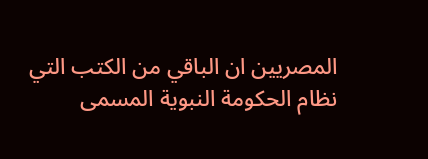المصريين ان الباقي من الكتب التي
نظام الحكومة النبوية المسمى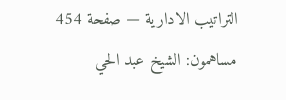التراتيب الادارية — صفحة 454
مساهمون: الشيخ عبد الحي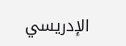الإدريسي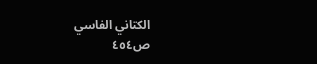الكتاني الفاسي
ص٤٥٤